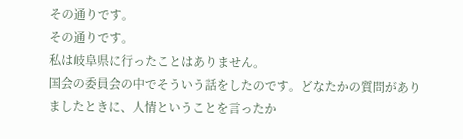その通りです。
その通りです。
私は岐阜県に行ったことはありません。
国会の委員会の中でそういう話をしたのです。どなたかの質問がありましたときに、人情ということを言ったか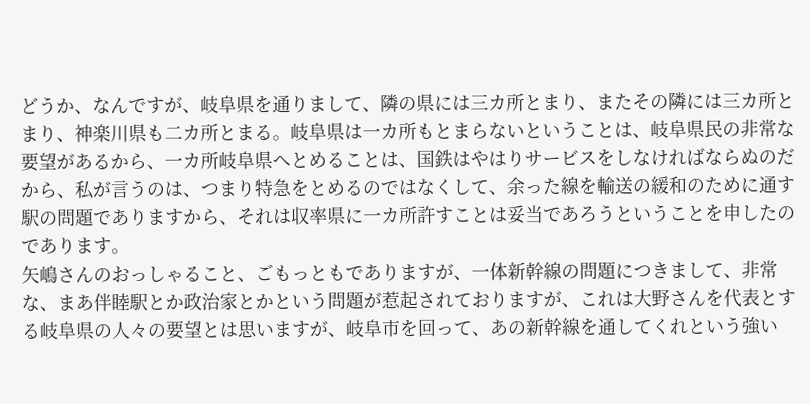どうか、なんですが、岐阜県を通りまして、隣の県には三カ所とまり、またその隣には三カ所とまり、神楽川県も二カ所とまる。岐阜県は一カ所もとまらないということは、岐阜県民の非常な要望があるから、一カ所岐阜県へとめることは、国鉄はやはりサービスをしなければならぬのだから、私が言うのは、つまり特急をとめるのではなくして、余った線を輸送の緩和のために通す駅の問題でありますから、それは収率県に一カ所許すことは妥当であろうということを申したのであります。
矢嶋さんのおっしゃること、ごもっともでありますが、一体新幹線の問題につきまして、非常な、まあ伴睦駅とか政治家とかという問題が惹起されておりますが、これは大野さんを代表とする岐阜県の人々の要望とは思いますが、岐阜市を回って、あの新幹線を通してくれという強い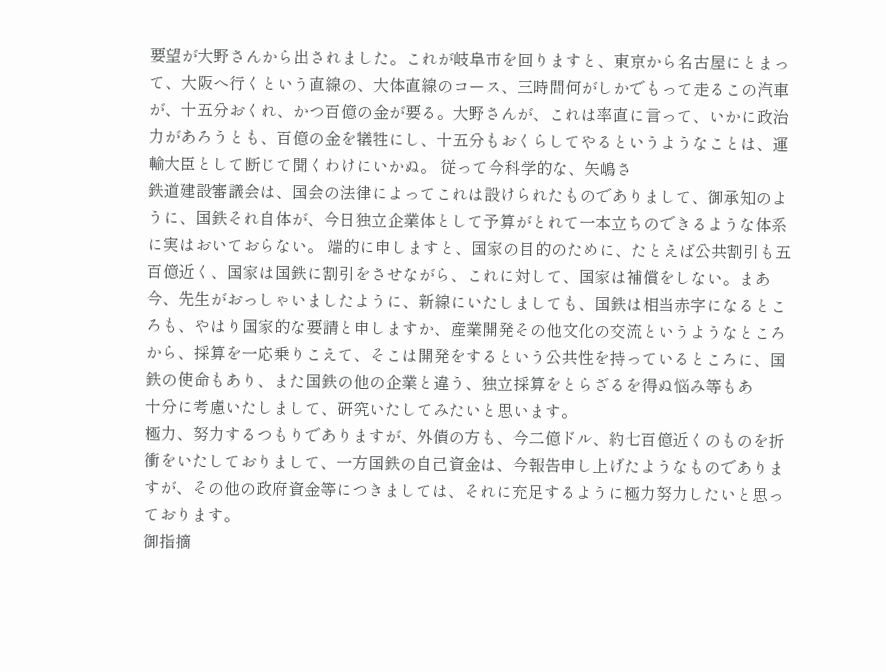要望が大野さんから出されました。これが岐阜市を回りますと、東京から名古屋にとまって、大阪へ行くという直線の、大体直線のコース、三時間何がしかでもって走るこの汽車が、十五分おくれ、かつ百億の金が要る。大野さんが、これは率直に言って、いかに政治力があろうとも、百億の金を犠牲にし、十五分もおくらしてやるというようなことは、運輸大臣として断じて聞くわけにいかぬ。 従って今科学的な、矢嶋さ
鉄道建設審議会は、国会の法律によってこれは設けられたものでありまして、御承知のように、国鉄それ自体が、今日独立企業体として予算がとれて一本立ちのできるような体系に実はおいておらない。 端的に申しますと、国家の目的のために、たとえば公共割引も五百億近く、国家は国鉄に割引をさせながら、これに対して、国家は補償をしない。まあ今、先生がおっしゃいましたように、新線にいたしましても、国鉄は相当赤字になるところも、やはり国家的な要請と申しますか、産業開発その他文化の交流というようなところから、採算を一応乗りこえて、そこは開発をするという公共性を持っているところに、国鉄の使命もあり、また国鉄の他の企業と違う、独立採算をとらざるを得ぬ悩み等もあ
十分に考慮いたしまして、研究いたしてみたいと思います。
極力、努力するつもりでありますが、外債の方も、今二億ドル、約七百億近くのものを折衝をいたしておりまして、一方国鉄の自己資金は、今報告申し上げたようなものでありますが、その他の政府資金等につきましては、それに充足するように極力努力したいと思っております。
御指摘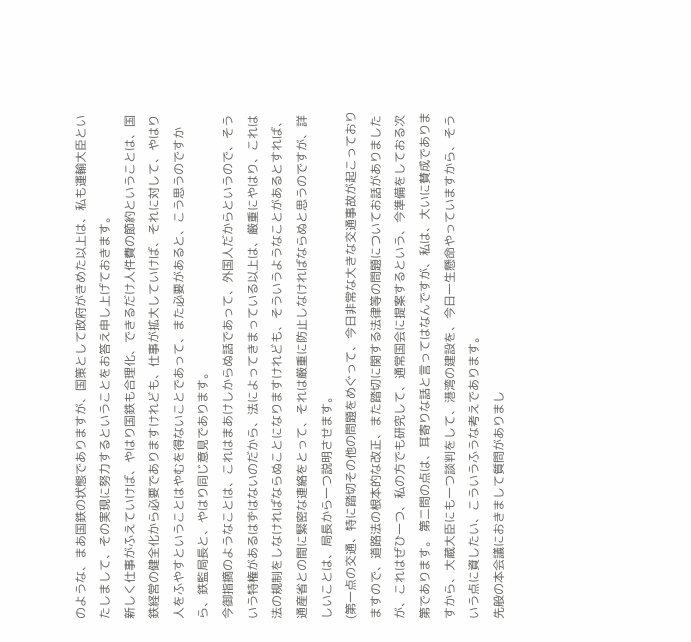のような、まあ国鉄の状態でありますが、国策として政府がきめた以上は、私も運輸大臣といたしまして、その実現に努力するということをお答え申し上げておきます。
新しく仕事がふえていけば、やはり国鉄も合理化、できるだけ人件費の節約ということは、国鉄経営の健全化から必要でありますけれども、仕事が拡大していけば、それに対して、やはり人をふやすということはやむを得ないことであって、また必要があると、こう思うのですから、鉄監局長と、やはり同じ意見であります。
今御指摘のようなことは、これはまあけしからぬ話であって、外国人だからというので、そういう特権があるはずはないのだから、法によってきまっている以上は、厳重にやはり、これは法の規制をしなければならぬことになりますけれども、そういうようなことがあるとすれば、通産省との間に緊密な連絡をとって、それは厳重に防止しなければならぬと思うのですが、詳しいことは、局長から一つ説明させます。
(第一点の交通、特に踏切その他の問題をめぐって、今日非常な大きな交通事故が起こっておりますので、道路法の根本的な改正、また踏切に関する法律等の問題についてお話がありましたが、これはぜひ一つ、私の方でも研究して、通常国会に提案するという、今準備をしておる次第であります。 第二問の点は、耳寄りな話と言ってはなんですが、私は、大いに賛成でありますから、大蔵大臣にも一つ談判をして、港湾の建設を、今日一生懸命やっていますから、そういう点に資したい、こういうふうな考えであります。
先般の本会議におきまして質問がありまし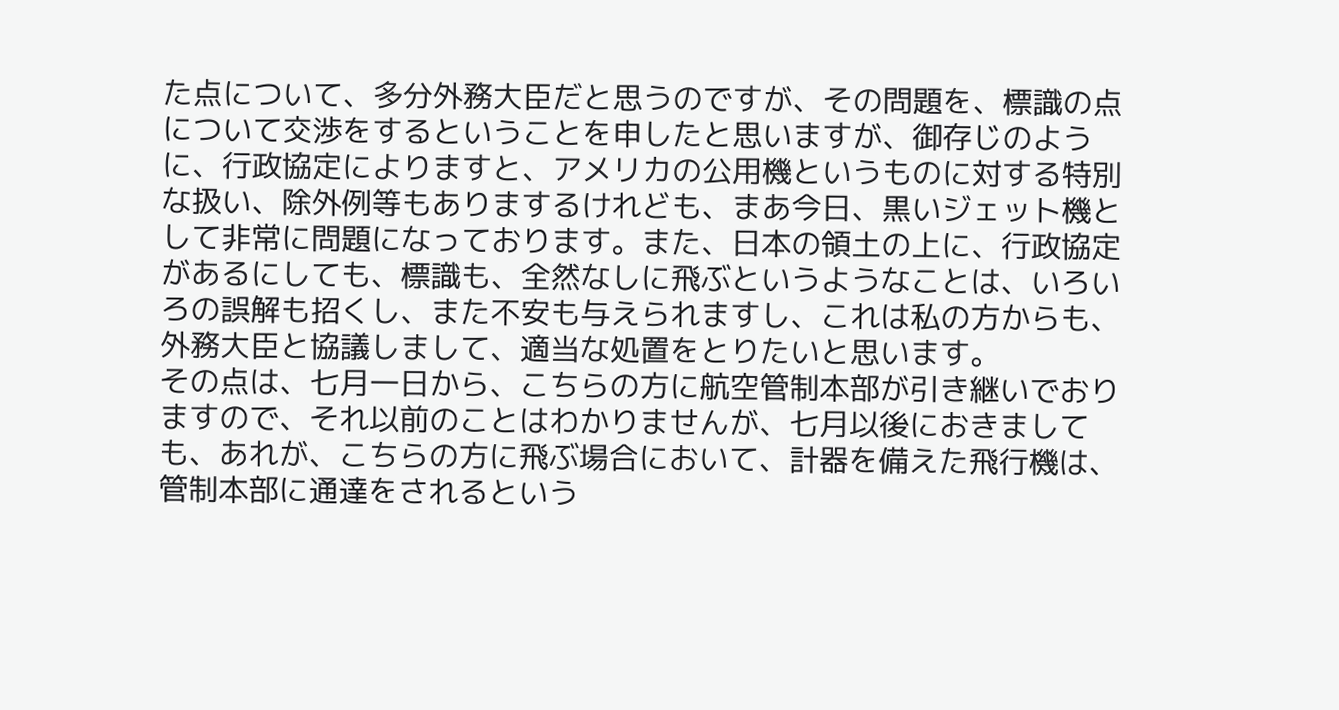た点について、多分外務大臣だと思うのですが、その問題を、標識の点について交渉をするということを申したと思いますが、御存じのように、行政協定によりますと、アメリカの公用機というものに対する特別な扱い、除外例等もありまするけれども、まあ今日、黒いジェット機として非常に問題になっております。また、日本の領土の上に、行政協定があるにしても、標識も、全然なしに飛ぶというようなことは、いろいろの誤解も招くし、また不安も与えられますし、これは私の方からも、外務大臣と協議しまして、適当な処置をとりたいと思います。
その点は、七月一日から、こちらの方に航空管制本部が引き継いでおりますので、それ以前のことはわかりませんが、七月以後におきましても、あれが、こちらの方に飛ぶ場合において、計器を備えた飛行機は、管制本部に通達をされるという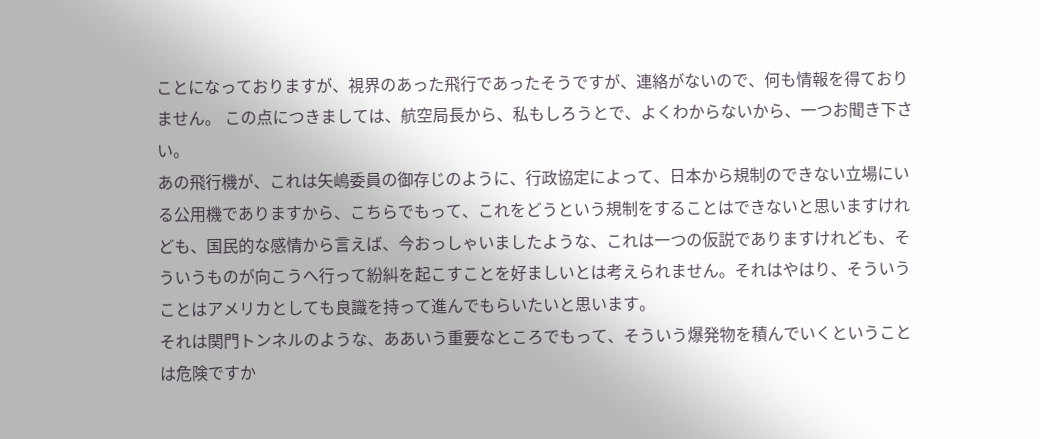ことになっておりますが、視界のあった飛行であったそうですが、連絡がないので、何も情報を得ておりません。 この点につきましては、航空局長から、私もしろうとで、よくわからないから、一つお聞き下さい。
あの飛行機が、これは矢嶋委員の御存じのように、行政協定によって、日本から規制のできない立場にいる公用機でありますから、こちらでもって、これをどうという規制をすることはできないと思いますけれども、国民的な感情から言えば、今おっしゃいましたような、これは一つの仮説でありますけれども、そういうものが向こうへ行って紛糾を起こすことを好ましいとは考えられません。それはやはり、そういうことはアメリカとしても良識を持って進んでもらいたいと思います。
それは関門トンネルのような、ああいう重要なところでもって、そういう爆発物を積んでいくということは危険ですか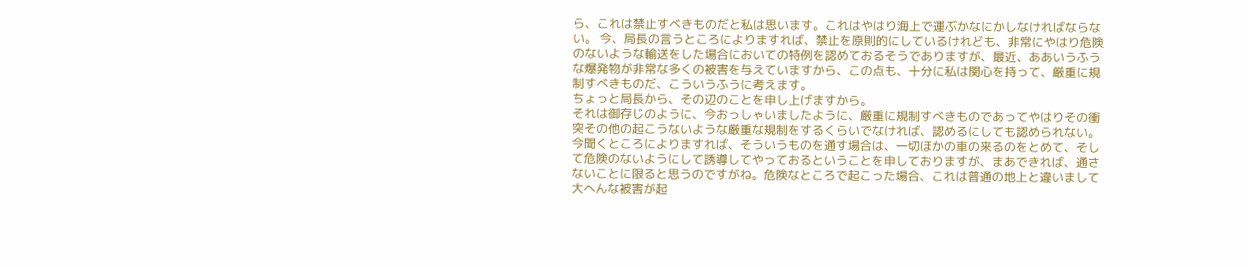ら、これは禁止すべきものだと私は思います。これはやはり海上で運ぶかなにかしなければならない。 今、局長の言うところによりますれば、禁止を原則的にしているけれども、非常にやはり危険のないような輸送をした場合においての特例を認めておるそうでありますが、最近、ああいうふうな爆発物が非常な多くの被害を与えていますから、この点も、十分に私は関心を持って、厳重に規制すべきものだ、こういうふうに考えます。
ちょっと局長から、その辺のことを申し上げますから。
それは御存じのように、今おっしゃいましたように、厳重に規制すべきものであってやはりその衝突その他の起こうないような厳重な規制をするくらいでなければ、認めるにしても認められない。今聞くところによりますれば、そういうものを通す場合は、一切ほかの車の来るのをとめて、そして危険のないようにして誘導してやっておるということを申しておりますが、まあできれば、通さないことに限ると思うのですがね。危険なところで起こった場合、これは普通の地上と違いまして大へんな被害が起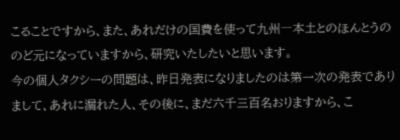こることですから、また、あれだけの国費を使って九州―本土とのほんとうののど元になっていますから、研究いたしたいと思います。
今の個人タクシーの問題は、昨日発表になりましたのは第一次の発表でありまして、あれに漏れた人、その後に、まだ六千三百名おりますから、こ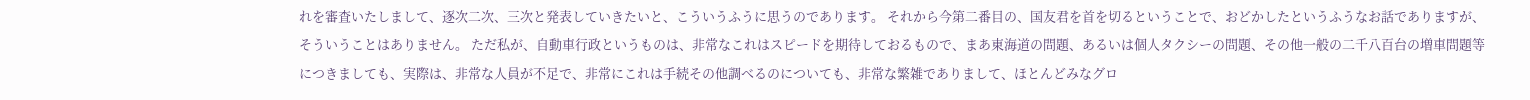れを審査いたしまして、逐次二次、三次と発表していきたいと、こういうふうに思うのであります。 それから今第二番目の、国友君を首を切るということで、おどかしたというふうなお話でありますが、そういうことはありません。 ただ私が、自動車行政というものは、非常なこれはスピードを期待しておるもので、まあ東海道の問題、あるいは個人タクシーの問題、その他一般の二千八百台の増車問題等につきましても、実際は、非常な人員が不足で、非常にこれは手続その他調べるのについても、非常な繁雑でありまして、ほとんどみなグロ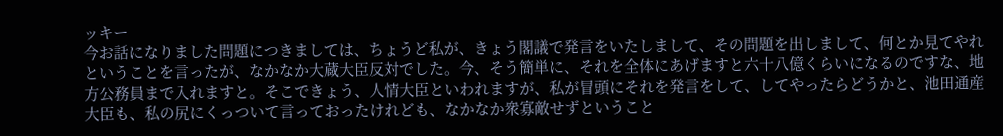ッキー
今お話になりました問題につきましては、ちょうど私が、きょう閣議で発言をいたしまして、その問題を出しまして、何とか見てやれということを言ったが、なかなか大蔵大臣反対でした。今、そう簡単に、それを全体にあげますと六十八億くらいになるのですな、地方公務員まで入れますと。そこできょう、人情大臣といわれますが、私が冒頭にそれを発言をして、してやったらどうかと、池田通産大臣も、私の尻にくっついて言っておったけれども、なかなか衆寡敵せずということ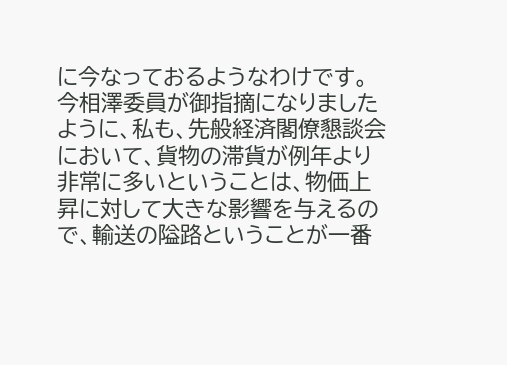に今なっておるようなわけです。
今相澤委員が御指摘になりましたように、私も、先般経済閣僚懇談会において、貨物の滞貨が例年より非常に多いということは、物価上昇に対して大きな影響を与えるので、輸送の隘路ということが一番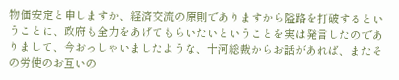物価安定と申しますか、経済交流の原則でありますから隘路を打破するということに、政府も全力をあげてもらいたいということを実は発言したのでありまして、今おっしゃいましたような、十河総裁からお話があれば、またその労使のお互いの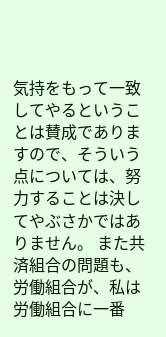気持をもって一致してやるということは賛成でありますので、そういう点については、努力することは決してやぶさかではありません。 また共済組合の問題も、労働組合が、私は労働組合に一番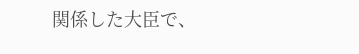関係した大臣で、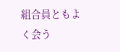組合員ともよく会う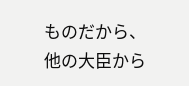ものだから、他の大臣から